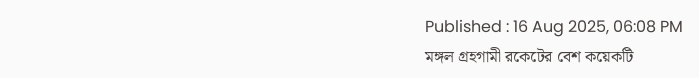Published : 16 Aug 2025, 06:08 PM
মঙ্গল গ্রহগামী রকেটের বেশ কয়েকটি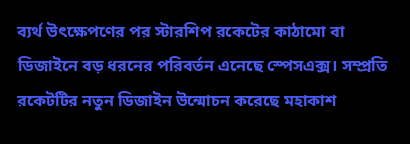ব্যর্থ উৎক্ষেপণের পর স্টারশিপ রকেটের কাঠামো বা ডিজাইনে বড় ধরনের পরিবর্তন এনেছে স্পেসএক্স। সম্প্রতি রকেটটির নতুন ডিজাইন উন্মোচন করেছে মহাকাশ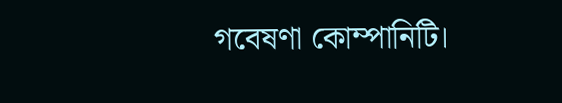গবেষণা কোম্পানিটি।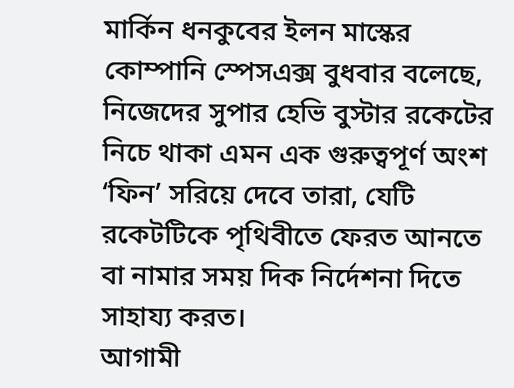মার্কিন ধনকুবের ইলন মাস্কের কোম্পানি স্পেসএক্স বুধবার বলেছে, নিজেদের সুপার হেভি বুস্টার রকেটের নিচে থাকা এমন এক গুরুত্বপূর্ণ অংশ ‘ফিন’ সরিয়ে দেবে তারা, যেটি রকেটটিকে পৃথিবীতে ফেরত আনতে বা নামার সময় দিক নির্দেশনা দিতে সাহায্য করত।
আগামী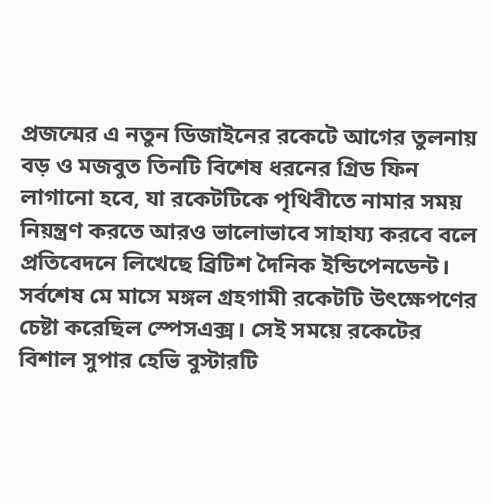প্রজন্মের এ নতুন ডিজাইনের রকেটে আগের তুলনায় বড় ও মজবুত তিনটি বিশেষ ধরনের গ্রিড ফিন লাগানো হবে, যা রকেটটিকে পৃথিবীতে নামার সময় নিয়ন্ত্রণ করতে আরও ভালোভাবে সাহায্য করবে বলে প্রতিবেদনে লিখেছে ব্রিটিশ দৈনিক ইন্ডিপেনডেন্ট।
সর্বশেষ মে মাসে মঙ্গল গ্রহগামী রকেটটি উৎক্ষেপণের চেষ্টা করেছিল স্পেসএক্স। সেই সময়ে রকেটের বিশাল সুপার হেভি বুস্টারটি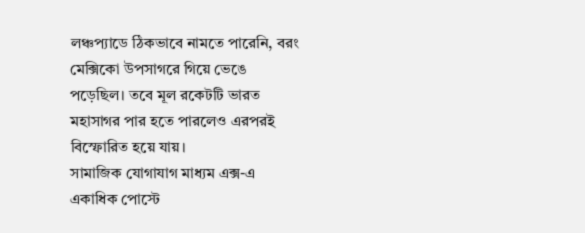লঞ্চপ্যাডে ঠিকভাবে নামতে পারেনি, বরং মেক্সিকো উপসাগরে গিয়ে ভেঙে পড়েছিল। তবে মূল রকেটটি ভারত মহাসাগর পার হতে পারলেও এরপরই বিস্ফোরিত হয়ে যায়।
সামাজিক যোগাযাগ মাধ্যম এক্স-এ একাধিক পোস্টে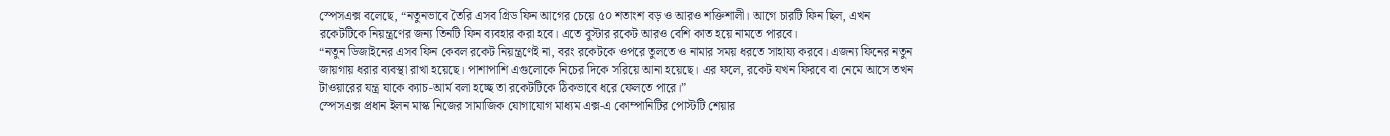স্পেসএক্স বলেছে, “নতুনভাবে তৈরি এসব গ্রিড ফিন আগের চেয়ে ৫০ শতাংশ বড় ও আরও শক্তিশালী। আগে চারটি ফিন ছিল, এখন রকেটটিকে নিয়ন্ত্রণের জন্য তিনটি ফিন ব্যবহার করা হবে। এতে বুস্টার রকেট আরও বেশি কাত হয়ে নামতে পারবে।
“নতুন ডিজাইনের এসব ফিন কেবল রকেট নিয়ন্ত্রণেই না, বরং রকেটকে ওপরে তুলতে ও নামার সময় ধরতে সাহায্য করবে। এজন্য ফিনের নতুন জায়গায় ধরার ব্যবস্থা রাখা হয়েছে। পাশাপাশি এগুলোকে নিচের দিকে সরিয়ে আনা হয়েছে। এর ফলে, রকেট যখন ফিরবে বা নেমে আসে তখন টাওয়ারের যন্ত্র যাকে ক্যাচ-আর্ম বলা হচ্ছে তা রকেটটিকে ঠিকভাবে ধরে ফেলতে পারে।”
স্পেসএক্স প্রধান ইলন মাস্ক নিজের সামাজিক যোগাযোগ মাধ্যম এক্স-এ কোম্পানিটির পোস্টটি শেয়ার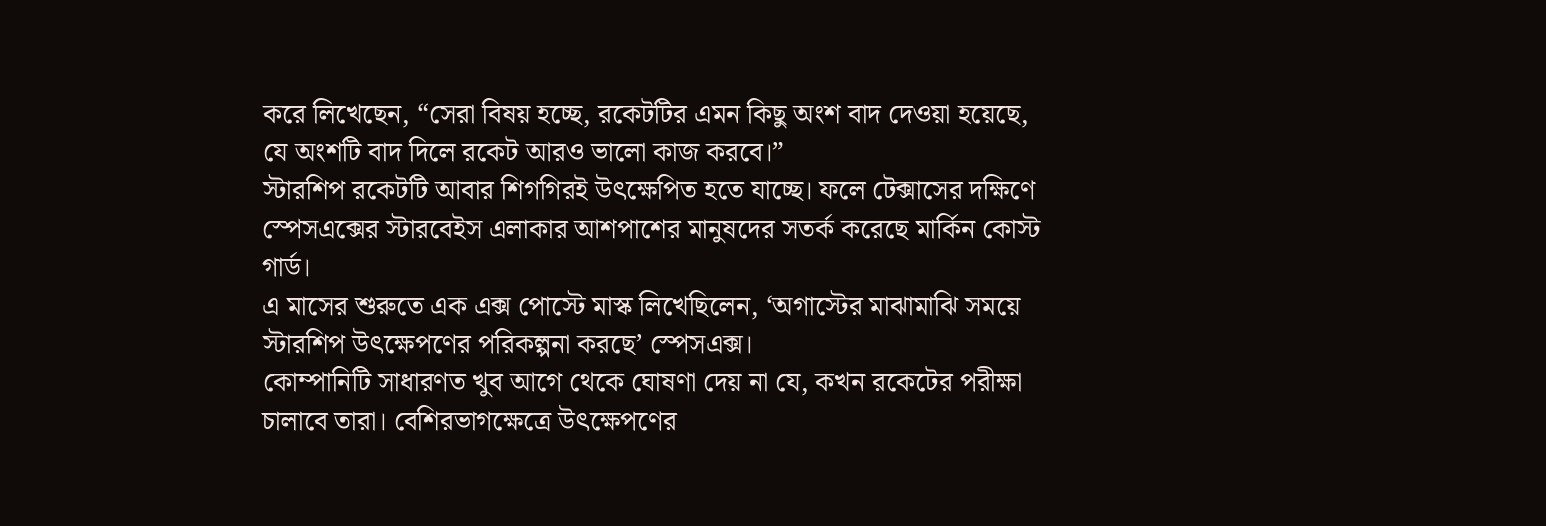করে লিখেছেন, “সেরা বিষয় হচ্ছে, রকেটটির এমন কিছু অংশ বাদ দেওয়া হয়েছে, যে অংশটি বাদ দিলে রকেট আরও ভালো কাজ করবে।”
স্টারশিপ রকেটটি আবার শিগগিরই উৎক্ষেপিত হতে যাচ্ছে। ফলে টেক্সাসের দক্ষিণে স্পেসএক্সের স্টারবেইস এলাকার আশপাশের মানুষদের সতর্ক করেছে মার্কিন কোস্ট গার্ড।
এ মাসের শুরুতে এক এক্স পোস্টে মাস্ক লিখেছিলেন, ‘অগাস্টের মাঝামাঝি সময়ে স্টারশিপ উৎক্ষেপণের পরিকল্পনা করছে’ স্পেসএক্স।
কোম্পানিটি সাধারণত খুব আগে থেকে ঘোষণা দেয় না যে, কখন রকেটের পরীক্ষা চালাবে তারা। বেশিরভাগক্ষেত্রে উৎক্ষেপণের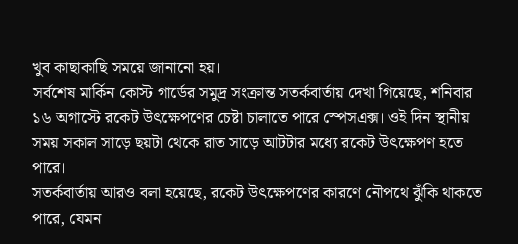খুব কাছাকাছি সময়ে জানানো হয়।
সর্বশেষ মার্কিন কোস্ট গার্ডের সমুদ্র সংক্রান্ত সতর্কবার্তায় দেখা গিয়েছে, শনিবার ১৬ অগাস্টে রকেট উৎক্ষেপণের চেষ্টা চালাতে পারে স্পেসএক্স। ওই দিন স্থানীয় সময় সকাল সাড়ে ছয়টা থেকে রাত সাড়ে আটটার মধ্যে রকেট উৎক্ষেপণ হতে পারে।
সতর্কবার্তায় আরও বলা হয়েছে, রকেট উৎক্ষেপণের কারণে নৌপথে ঝুঁকি থাকতে পারে, যেমন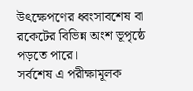উৎক্ষেপণের ধ্বংসাবশেষ বা রকেটের বিভিন্ন অংশ ভূপৃষ্ঠে পড়তে পারে।
সর্বশেষ এ পরীক্ষামূলক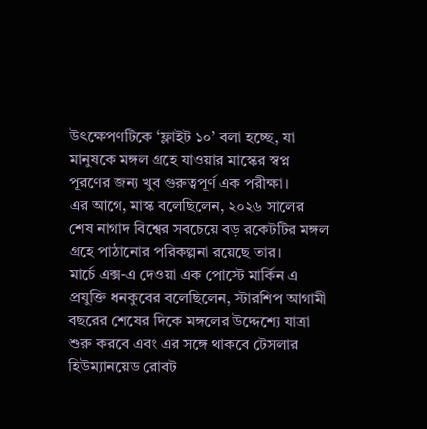উৎক্ষেপণটিকে ‘ফ্লাইট ১০’ বলা হচ্ছে, যা মানুষকে মঙ্গল গ্রহে যাওয়ার মাস্কের স্বপ্ন পূরণের জন্য খুব গুরুত্বপূর্ণ এক পরীক্ষা।
এর আগে, মাস্ক বলেছিলেন, ২০২৬ সালের শেষ নাগাদ বিশ্বের সবচেয়ে বড় রকেটটির মঙ্গল গ্রহে পাঠানোর পরিকল্পনা রয়েছে তার।
মার্চে এক্স-এ দেওয়া এক পোস্টে মার্কিন এ প্রযুক্তি ধনকুবের বলেছিলেন, স্টারশিপ আগামী বছরের শেষের দিকে মঙ্গলের উদ্দেশ্যে যাত্রা শুরু করবে এবং এর সঙ্গে থাকবে টেসলার হিউম্যানয়েড রোবট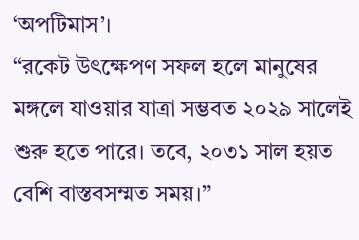‘অপটিমাস’।
“রকেট উৎক্ষেপণ সফল হলে মানুষের মঙ্গলে যাওয়ার যাত্রা সম্ভবত ২০২৯ সালেই শুরু হতে পারে। তবে, ২০৩১ সাল হয়ত বেশি বাস্তবসম্মত সময়।”